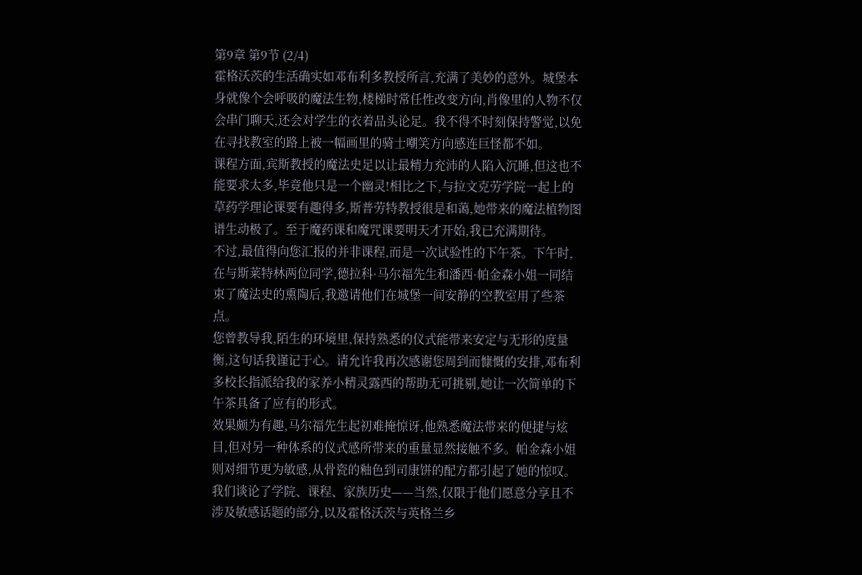第9章 第9节 (2/4)
霍格沃茨的生活确实如邓布利多教授所言,充满了美妙的意外。城堡本身就像个会呼吸的魔法生物,楼梯时常任性改变方向,肖像里的人物不仅会串门聊天,还会对学生的衣着品头论足。我不得不时刻保持警觉,以免在寻找教室的路上被一幅画里的骑士嘲笑方向感连巨怪都不如。
课程方面,宾斯教授的魔法史足以让最精力充沛的人陷入沉睡,但这也不能要求太多,毕竟他只是一个幽灵!相比之下,与拉文克劳学院一起上的草药学理论课要有趣得多,斯普劳特教授很是和蔼,她带来的魔法植物图谱生动极了。至于魔药课和魔咒课要明天才开始,我已充满期待。
不过,最值得向您汇报的并非课程,而是一次试验性的下午茶。下午时,在与斯莱特林两位同学,德拉科·马尔福先生和潘西·帕金森小姐一同结束了魔法史的熏陶后,我邀请他们在城堡一间安静的空教室用了些茶点。
您曾教导我,陌生的环境里,保持熟悉的仪式能带来安定与无形的度量衡,这句话我谨记于心。请允许我再次感谢您周到而慷慨的安排,邓布利多校长指派给我的家养小精灵露西的帮助无可挑剔,她让一次简单的下午茶具备了应有的形式。
效果颇为有趣,马尔福先生起初难掩惊讶,他熟悉魔法带来的便捷与炫目,但对另一种体系的仪式感所带来的重量显然接触不多。帕金森小姐则对细节更为敏感,从骨瓷的釉色到司康饼的配方都引起了她的惊叹。我们谈论了学院、课程、家族历史——当然,仅限于他们愿意分享且不涉及敏感话题的部分,以及霍格沃茨与英格兰乡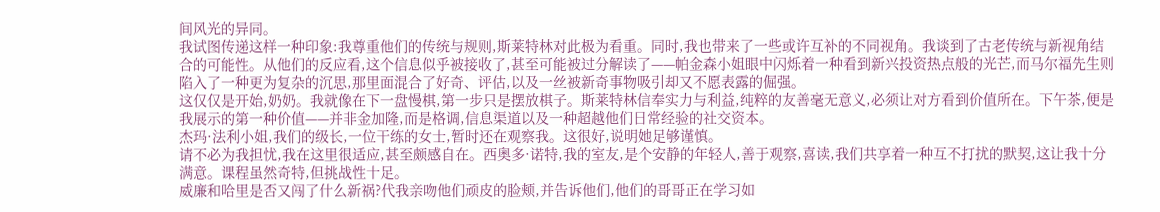间风光的异同。
我试图传递这样一种印象:我尊重他们的传统与规则,斯莱特林对此极为看重。同时,我也带来了一些或许互补的不同视角。我谈到了古老传统与新视角结合的可能性。从他们的反应看,这个信息似乎被接收了,甚至可能被过分解读了——帕金森小姐眼中闪烁着一种看到新兴投资热点般的光芒,而马尔福先生则陷入了一种更为复杂的沉思,那里面混合了好奇、评估,以及一丝被新奇事物吸引却又不愿表露的倔强。
这仅仅是开始,奶奶。我就像在下一盘慢棋,第一步只是摆放棋子。斯莱特林信奉实力与利益,纯粹的友善毫无意义,必须让对方看到价值所在。下午茶,便是我展示的第一种价值——并非金加隆,而是格调,信息渠道以及一种超越他们日常经验的社交资本。
杰玛·法利小姐,我们的级长,一位干练的女士,暂时还在观察我。这很好,说明她足够谨慎。
请不必为我担忧,我在这里很适应,甚至颇感自在。西奥多·诺特,我的室友,是个安静的年轻人,善于观察,喜读,我们共享着一种互不打扰的默契,这让我十分满意。课程虽然奇特,但挑战性十足。
威廉和哈里是否又闯了什么新祸?代我亲吻他们顽皮的脸颊,并告诉他们,他们的哥哥正在学习如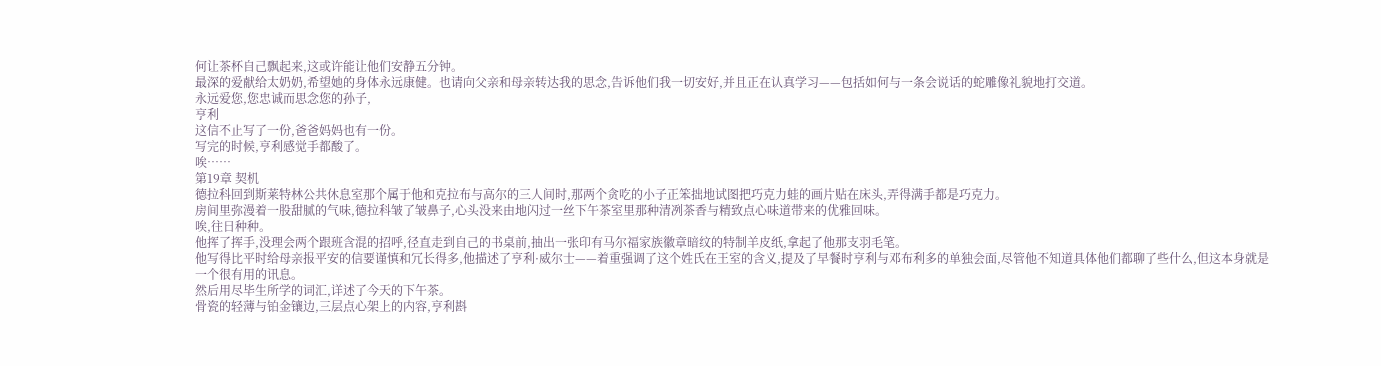何让茶杯自己飘起来,这或许能让他们安静五分钟。
最深的爱献给太奶奶,希望她的身体永远康健。也请向父亲和母亲转达我的思念,告诉他们我一切安好,并且正在认真学习——包括如何与一条会说话的蛇雕像礼貌地打交道。
永远爱您,您忠诚而思念您的孙子,
亨利
这信不止写了一份,爸爸妈妈也有一份。
写完的时候,亨利感觉手都酸了。
唉……
第19章 契机
德拉科回到斯莱特林公共休息室那个属于他和克拉布与高尔的三人间时,那两个贪吃的小子正笨拙地试图把巧克力蛙的画片贴在床头,弄得满手都是巧克力。
房间里弥漫着一股甜腻的气味,德拉科皱了皱鼻子,心头没来由地闪过一丝下午茶室里那种清冽茶香与精致点心味道带来的优雅回味。
唉,往日种种。
他挥了挥手,没理会两个跟班含混的招呼,径直走到自己的书桌前,抽出一张印有马尔福家族徽章暗纹的特制羊皮纸,拿起了他那支羽毛笔。
他写得比平时给母亲报平安的信要谨慎和冗长得多,他描述了亨利·威尔士——着重强调了这个姓氏在王室的含义,提及了早餐时亨利与邓布利多的单独会面,尽管他不知道具体他们都聊了些什么,但这本身就是一个很有用的讯息。
然后用尽毕生所学的词汇,详述了今天的下午茶。
骨瓷的轻薄与铂金镶边,三层点心架上的内容,亨利斟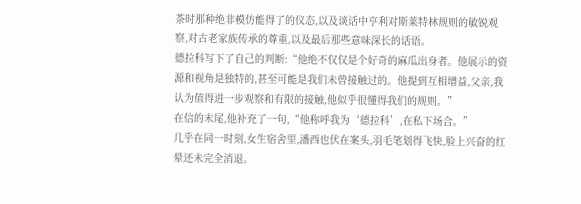茶时那种绝非模仿能得了的仪态,以及谈话中亨利对斯莱特林规则的敏锐观察,对古老家族传承的尊重,以及最后那些意味深长的话语。
德拉科写下了自己的判断:“他绝不仅仅是个好奇的麻瓜出身者。他展示的资源和视角是独特的,甚至可能是我们未曾接触过的。他提到互相增益,父亲,我认为值得进一步观察和有限的接触,他似乎很懂得我们的规则。”
在信的末尾,他补充了一句,“他称呼我为‘德拉科’,在私下场合。”
几乎在同一时刻,女生宿舍里,潘西也伏在案头,羽毛笔划得飞快,脸上兴奋的红晕还未完全消退。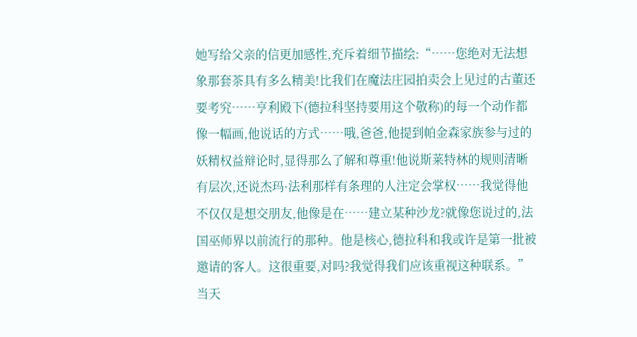她写给父亲的信更加感性,充斥着细节描绘:“……您绝对无法想象那套茶具有多么精美!比我们在魔法庄园拍卖会上见过的古董还要考究……亨利殿下(德拉科坚持要用这个敬称)的每一个动作都像一幅画,他说话的方式……哦,爸爸,他提到帕金森家族参与过的妖精权益辩论时,显得那么了解和尊重!他说斯莱特林的规则清晰有层次,还说杰玛·法利那样有条理的人注定会掌权……我觉得他不仅仅是想交朋友,他像是在……建立某种沙龙?就像您说过的,法国巫师界以前流行的那种。他是核心,德拉科和我或许是第一批被邀请的客人。这很重要,对吗?我觉得我们应该重视这种联系。”
当天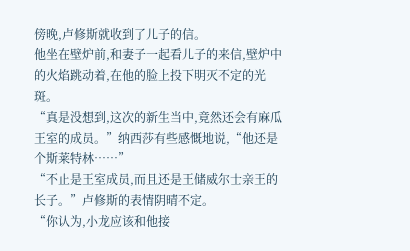傍晚,卢修斯就收到了儿子的信。
他坐在壁炉前,和妻子一起看儿子的来信,壁炉中的火焰跳动着,在他的脸上投下明灭不定的光斑。
“真是没想到,这次的新生当中,竟然还会有麻瓜王室的成员。”纳西莎有些感慨地说,“他还是个斯莱特林……”
“不止是王室成员,而且还是王储威尔士亲王的长子。”卢修斯的表情阴晴不定。
“你认为,小龙应该和他接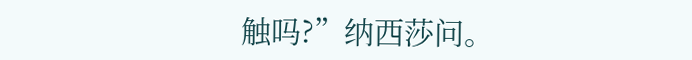触吗?”纳西莎问。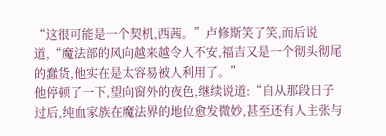“这很可能是一个契机,西茜。”卢修斯笑了笑,而后说道,“魔法部的风向越来越令人不安,福吉又是一个彻头彻尾的蠢货,他实在是太容易被人利用了。”
他停顿了一下,望向窗外的夜色,继续说道:“自从那段日子过后,纯血家族在魔法界的地位愈发微妙,甚至还有人主张与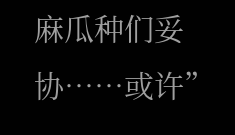麻瓜种们妥协……或许”